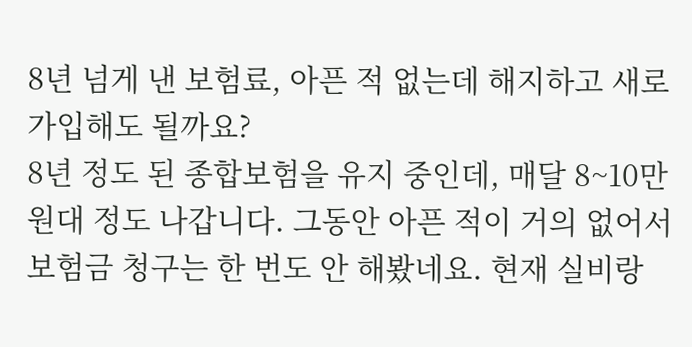8년 넘게 낸 보험료, 아픈 적 없는데 해지하고 새로 가입해도 될까요?
8년 정도 된 종합보험을 유지 중인데, 매달 8~10만원대 정도 나갑니다. 그동안 아픈 적이 거의 없어서 보험금 청구는 한 번도 안 해봤네요. 현재 실비랑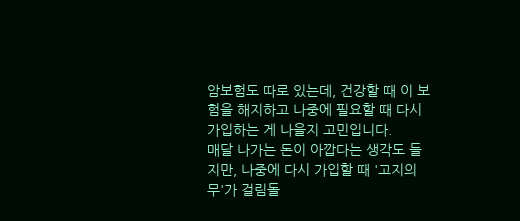암보험도 따로 있는데, 건강할 때 이 보험을 해지하고 나중에 필요할 때 다시 가입하는 게 나을지 고민입니다.
매달 나가는 돈이 아깝다는 생각도 들지만, 나중에 다시 가입할 때 '고지의무'가 걸림돌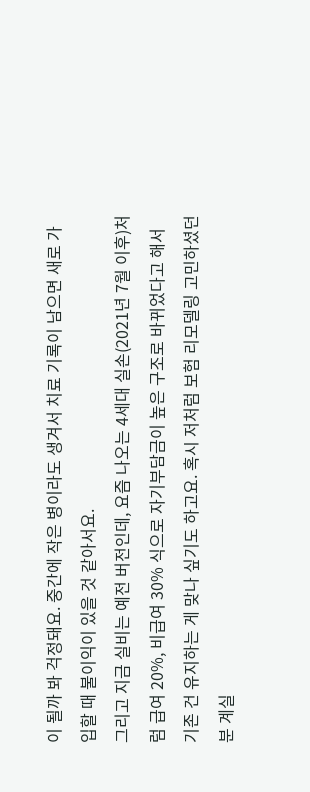이 될까 봐 걱정돼요. 중간에 작은 병이라도 생겨서 치료 기록이 남으면 새로 가입할 때 불이익이 있을 것 같아서요.
그리고 지금 실비는 예전 버전인데, 요즘 나오는 4세대 실손(2021년 7월 이후)처럼 급여 20%, 비급여 30% 식으로 자기부담금이 높은 구조로 바뀌었다고 해서 기존 건 유지하는 게 맞나 싶기도 하고요. 혹시 저처럼 보험 리모델링 고민하셨던 분 계실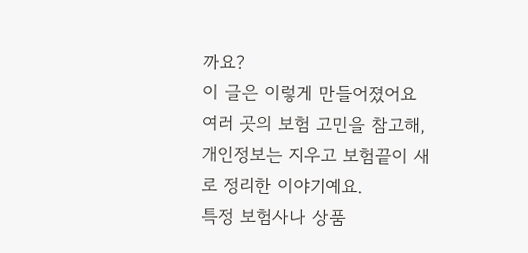까요?
이 글은 이렇게 만들어졌어요
여러 곳의 보험 고민을 참고해, 개인정보는 지우고 보험끝이 새로 정리한 이야기예요.
특정 보험사나 상품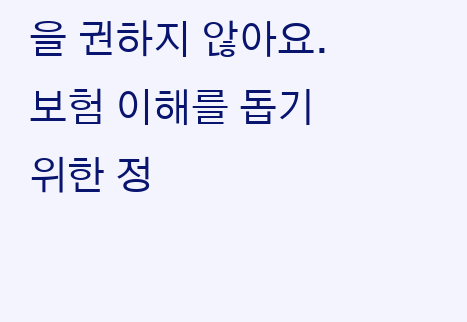을 권하지 않아요. 보험 이해를 돕기 위한 정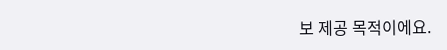보 제공 목적이에요.